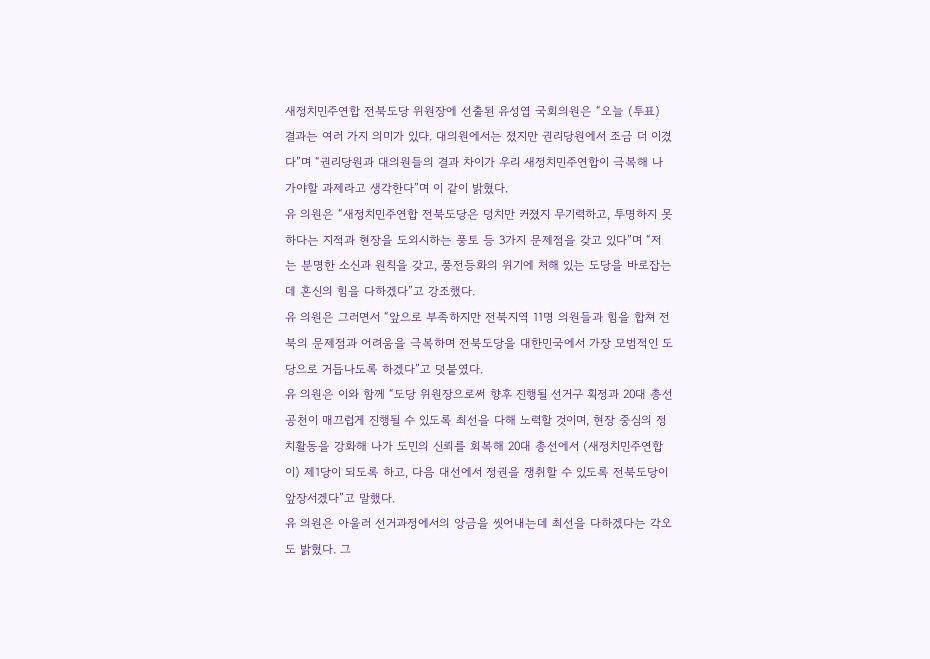새정치민주연합 전북도당 위원장에 선출된 유성엽 국회의원은 “오늘 (투표) 결과는 여러 가지 의미가 있다. 대의원에서는 졌지만 권리당원에서 조금 더 이겼다”며 “권리당원과 대의원들의 결과 차이가 우리 새정치민주연합이 극복해 나가야할 과제라고 생각한다”며 이 같이 밝혔다.
유 의원은 “새정치민주연합 전북도당은 덩치만 커졌지 무기력하고, 투명하지 못하다는 지적과 현장을 도외시하는 풍토 등 3가지 문제점을 갖고 있다”며 “저는 분명한 소신과 원칙을 갖고, 풍전등화의 위기에 처해 있는 도당을 바로잡는데 혼신의 힘을 다하겠다”고 강조했다.
유 의원은 그러면서 “앞으로 부족하지만 전북지역 11명 의원들과 힘을 합쳐 전북의 문제점과 어려움을 극복하며 전북도당을 대한민국에서 가장 모범적인 도당으로 거듭나도록 하겠다”고 덧붙였다.
유 의원은 이와 함께 “도당 위원장으로써 향후 진행될 선거구 획정과 20대 총선 공천이 매끄럽게 진행될 수 있도록 최선을 다해 노력할 것이며, 현장 중심의 정치활동을 강화해 나가 도민의 신뢰를 회복해 20대 총선에서 (새정치민주연합이) 제1당이 되도록 하고, 다음 대선에서 정권을 쟁취할 수 있도록 전북도당이 앞장서겠다”고 말했다.
유 의원은 아울러 선거과정에서의 앙금을 씻어내는데 최선을 다하겠다는 각오도 밝혔다. 그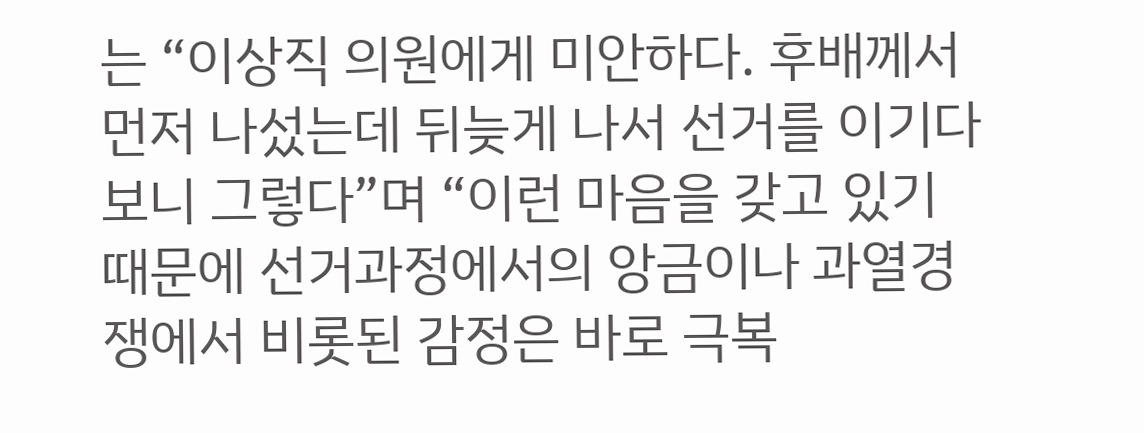는 “이상직 의원에게 미안하다. 후배께서 먼저 나섰는데 뒤늦게 나서 선거를 이기다 보니 그렇다”며 “이런 마음을 갖고 있기 때문에 선거과정에서의 앙금이나 과열경쟁에서 비롯된 감정은 바로 극복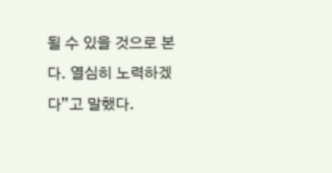될 수 있을 것으로 본다. 열심히 노력하겠다”고 말했다.